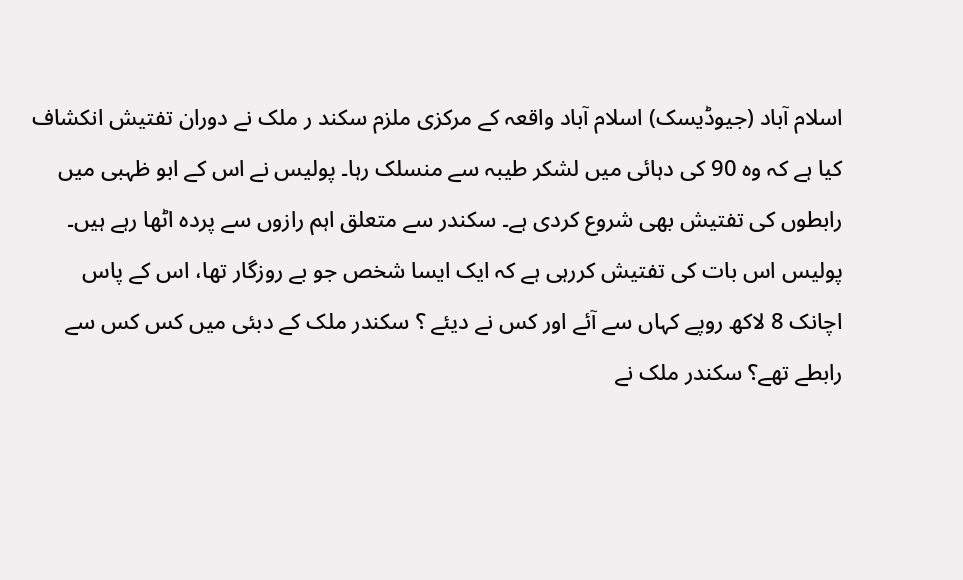اسلام آباد (جیوڈیسک) اسلام آباد واقعہ کے مرکزی ملزم سکند ر ملک نے دوران تفتیش انکشاف کیا ہے کہ وہ 90 کی دہائی میں لشکر طیبہ سے منسلک رہا۔ پولیس نے اس کے ابو ظہبی میں رابطوں کی تفتیش بھی شروع کردی ہے۔ سکندر سے متعلق اہم رازوں سے پردہ اٹھا رہے ہیں۔ پولیس اس بات کی تفتیش کررہی ہے کہ ایک ایسا شخص جو بے روزگار تھا، اس کے پاس اچانک 8 لاکھ روپے کہاں سے آئے اور کس نے دیئے ؟ سکندر ملک کے دبئی میں کس کس سے رابطے تھے؟ سکندر ملک نے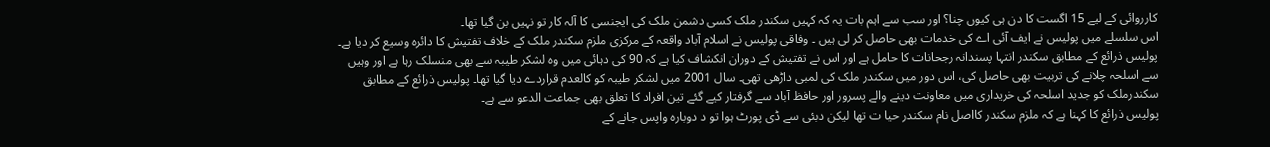کارروائی کے لیے 15 اگست کا دن ہی کیوں چنا؟ اور سب سے اہم بات یہ کہ کہیں سکندر ملک کسی دشمن ملک کی ایجنسی کا آلہ کار تو نہیں بن گیا تھا۔
اس سلسلے میں پولیس نے ایف آئی اے کی خدمات بھی حاصل کر لی ہیں ۔ وفاقی پولیس نے اسلام آباد واقعہ کے مرکزی ملزم سکندر ملک کے خلاف تفتیش کا دائرہ وسیع کر دیا ہے۔ پولیس ذرائع کے مطابق سکندر انتہا پسندانہ رجحانات کا حامل ہے اور اس نے تفتیش کے دوران انکشاف کیا ہے کہ 90 کی دہائی میں وہ لشکر طیبہ سے بھی منسلک رہا ہے اور وہیں سے اسلحہ چلانے کی تربیت بھی حاصل کی، اس دور میں سکندر ملک کی لمبی داڑھی تھی۔ سال 2001 میں لشکر طیبہ کو کالعدم قراردے دیا گیا تھا۔ پولیس ذرائع کے مطابق سکندرملک کو جدید اسلحہ کی خریداری میں معاونت دینے والے پسرور اور حافظ آباد سے گرفتار کیے گئے تین افراد کا تعلق بھی جماعت الدعو سے ہے۔
پولیس ذرائع کا کہنا ہے کہ ملزم سکندر کااصل نام سکندر حیا ت تھا لیکن دبئی سے ڈی پورٹ ہوا تو د دوبارہ واپس جانے کے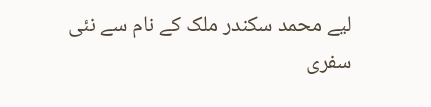لیے محمد سکندر ملک کے نام سے نئی سفری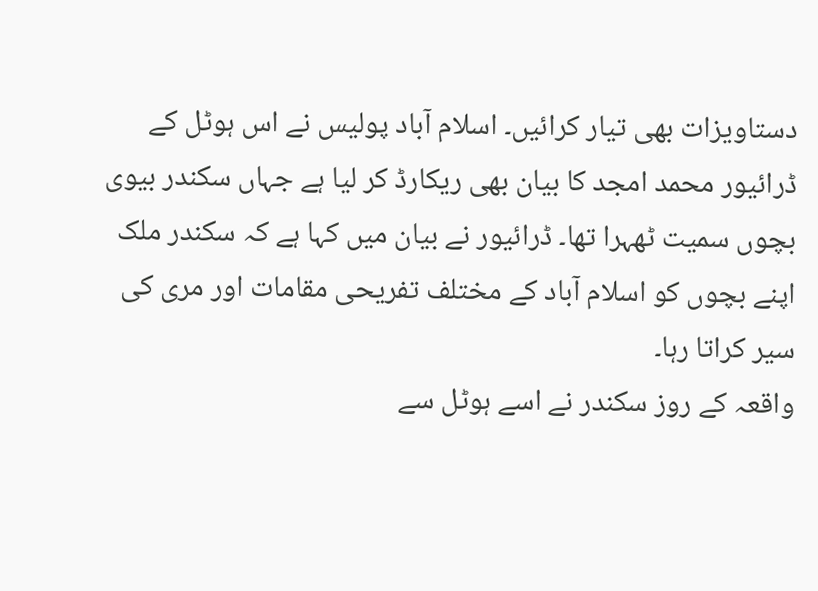دستاویزات بھی تیار کرائیں۔ اسلام آباد پولیس نے اس ہوٹل کے ڈرائیور محمد امجد کا بیان بھی ریکارڈ کر لیا ہے جہاں سکندر بیوی بچوں سمیت ٹھہرا تھا۔ ڈرائیور نے بیان میں کہا ہے کہ سکندر ملک اپنے بچوں کو اسلام آباد کے مختلف تفریحی مقامات اور مری کی سیر کراتا رہا۔
واقعہ کے روز سکندر نے اسے ہوٹل سے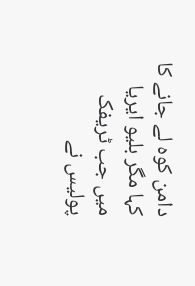دامن کوہ لے جانے کا کہا مگر بلیو ایریا میں جب ٹریفک پولیس نے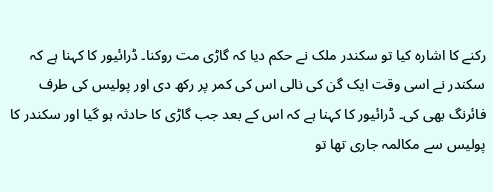رکنے کا اشارہ کیا تو سکندر ملک نے حکم دیا کہ گاڑی مت روکنا۔ ڈرائیور کا کہنا ہے کہ سکندر نے اسی وقت ایک گن کی نالی اس کی کمر پر رکھ دی اور پولیس کی طرف فائرنگ بھی کی۔ ڈرائیور کا کہنا ہے کہ اس کے بعد جب گاڑی کا حادثہ ہو گیا اور سکندر کا پولیس سے مکالمہ جاری تھا تو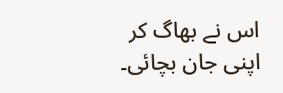اس نے بھاگ کر اپنی جان بچائی۔